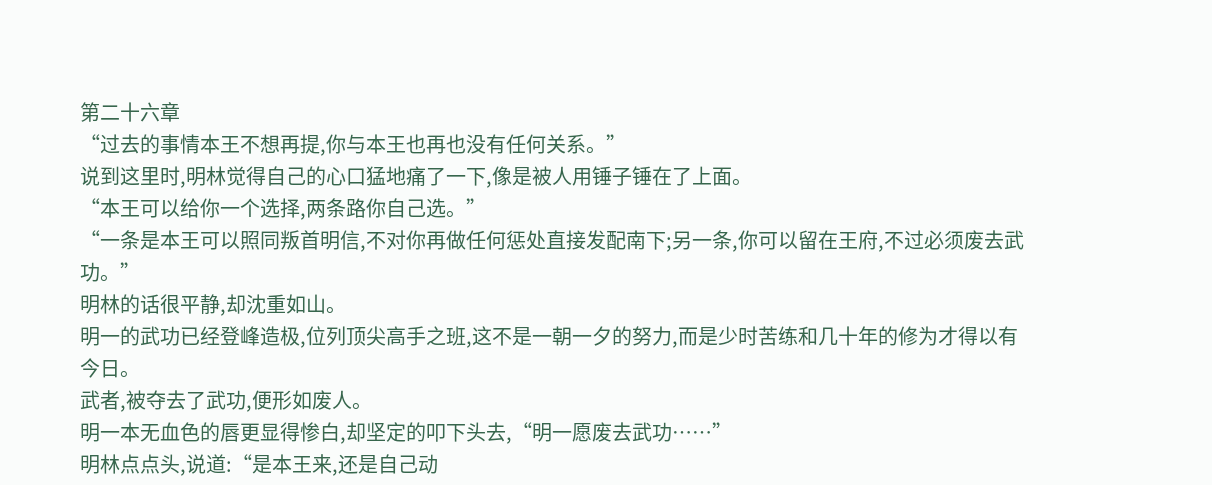第二十六章
“过去的事情本王不想再提,你与本王也再也没有任何关系。”
说到这里时,明林觉得自己的心口猛地痛了一下,像是被人用锤子锤在了上面。
“本王可以给你一个选择,两条路你自己选。”
“一条是本王可以照同叛首明信,不对你再做任何惩处直接发配南下;另一条,你可以留在王府,不过必须废去武功。”
明林的话很平静,却沈重如山。
明一的武功已经登峰造极,位列顶尖高手之班,这不是一朝一夕的努力,而是少时苦练和几十年的修为才得以有今日。
武者,被夺去了武功,便形如废人。
明一本无血色的唇更显得惨白,却坚定的叩下头去,“明一愿废去武功……”
明林点点头,说道:“是本王来,还是自己动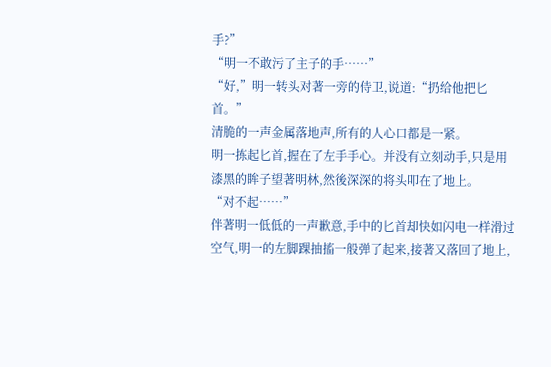手?”
“明一不敢污了主子的手……”
“好,”明一转头对著一旁的侍卫,说道:“扔给他把匕首。”
清脆的一声金属落地声,所有的人心口都是一紧。
明一拣起匕首,握在了左手手心。并没有立刻动手,只是用漆黑的眸子望著明林,然後深深的将头叩在了地上。
“对不起……”
伴著明一低低的一声歉意,手中的匕首却快如闪电一样滑过空气,明一的左脚踝抽搐一般弹了起来,接著又落回了地上,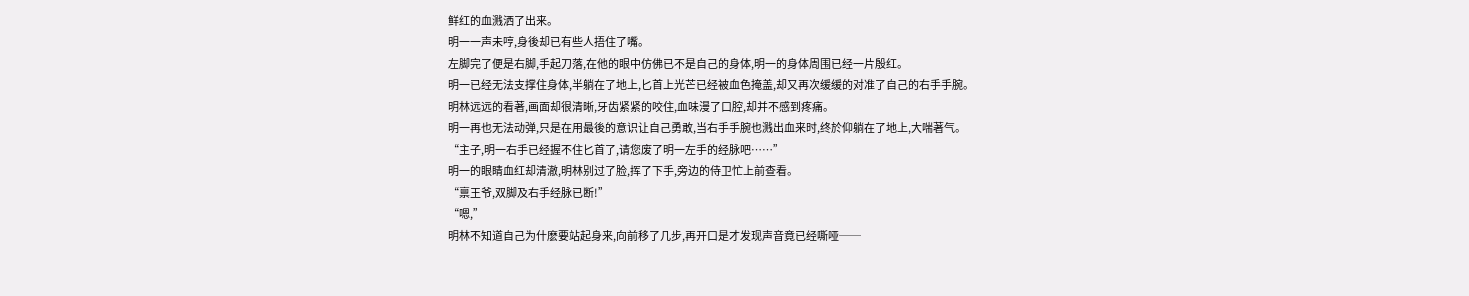鲜红的血溅洒了出来。
明一一声未哼,身後却已有些人捂住了嘴。
左脚完了便是右脚,手起刀落,在他的眼中仿佛已不是自己的身体,明一的身体周围已经一片殷红。
明一已经无法支撑住身体,半躺在了地上,匕首上光芒已经被血色掩盖,却又再次缓缓的对准了自己的右手手腕。
明林远远的看著,画面却很清晰,牙齿紧紧的咬住,血味漫了口腔,却并不感到疼痛。
明一再也无法动弹,只是在用最後的意识让自己勇敢,当右手手腕也溅出血来时,终於仰躺在了地上,大喘著气。
“主子,明一右手已经握不住匕首了,请您废了明一左手的经脉吧……”
明一的眼睛血红却清澈,明林别过了脸,挥了下手,旁边的侍卫忙上前查看。
“禀王爷,双脚及右手经脉已断!”
“嗯,”
明林不知道自己为什麽要站起身来,向前移了几步,再开口是才发现声音竟已经嘶哑──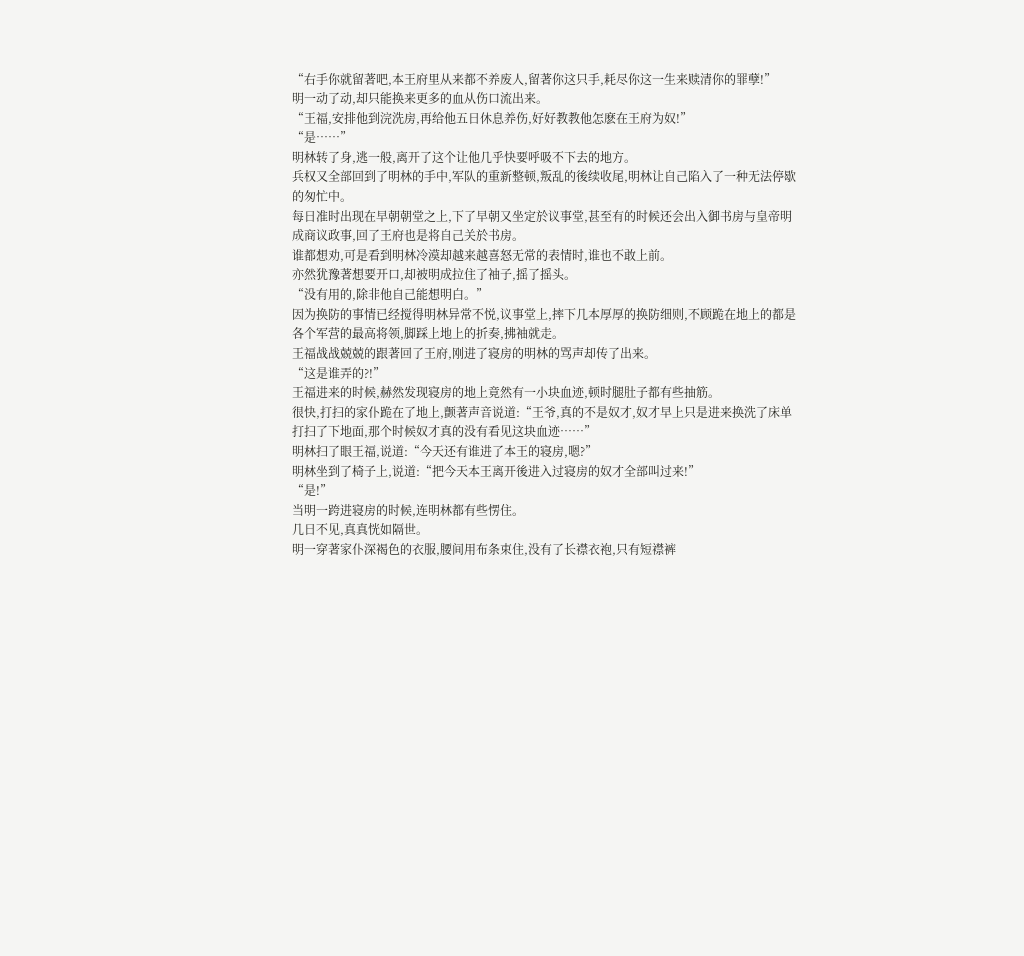“右手你就留著吧,本王府里从来都不养废人,留著你这只手,耗尽你这一生来赎清你的罪孽!”
明一动了动,却只能换来更多的血从伤口流出来。
“王福,安排他到浣洗房,再给他五日休息养伤,好好教教他怎麽在王府为奴!”
“是……”
明林转了身,逃一般,离开了这个让他几乎快要呼吸不下去的地方。
兵权又全部回到了明林的手中,军队的重新整顿,叛乱的後续收尾,明林让自己陷入了一种无法停歇的匆忙中。
每日准时出现在早朝朝堂之上,下了早朝又坐定於议事堂,甚至有的时候还会出入御书房与皇帝明成商议政事,回了王府也是将自己关於书房。
谁都想劝,可是看到明林冷漠却越来越喜怒无常的表情时,谁也不敢上前。
亦然犹豫著想要开口,却被明成拉住了袖子,摇了摇头。
“没有用的,除非他自己能想明白。”
因为换防的事情已经搅得明林异常不悦,议事堂上,摔下几本厚厚的换防细则,不顾跪在地上的都是各个军营的最高将领,脚踩上地上的折奏,拂袖就走。
王福战战兢兢的跟著回了王府,刚进了寝房的明林的骂声却传了出来。
“这是谁弄的?!”
王福进来的时候,赫然发现寝房的地上竟然有一小块血迹,顿时腿肚子都有些抽筋。
很快,打扫的家仆跪在了地上,颤著声音说道:“王爷,真的不是奴才,奴才早上只是进来换洗了床单打扫了下地面,那个时候奴才真的没有看见这块血迹……”
明林扫了眼王福,说道:“今天还有谁进了本王的寝房,嗯?”
明林坐到了椅子上,说道:“把今天本王离开後进入过寝房的奴才全部叫过来!”
“是!”
当明一跨进寝房的时候,连明林都有些愣住。
几日不见,真真恍如隔世。
明一穿著家仆深褐色的衣服,腰间用布条束住,没有了长襟衣袍,只有短襟裤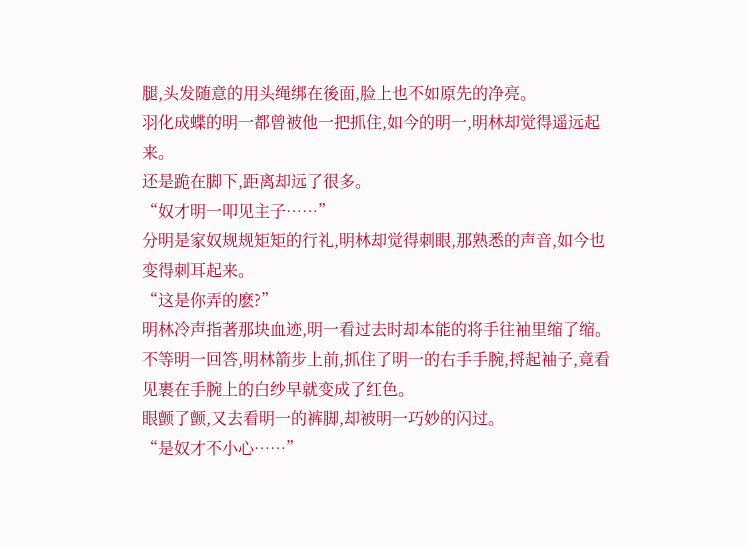腿,头发随意的用头绳绑在後面,脸上也不如原先的净亮。
羽化成蝶的明一都曾被他一把抓住,如今的明一,明林却觉得遥远起来。
还是跪在脚下,距离却远了很多。
“奴才明一叩见主子……”
分明是家奴规规矩矩的行礼,明林却觉得刺眼,那熟悉的声音,如今也变得刺耳起来。
“这是你弄的麽?”
明林冷声指著那块血迹,明一看过去时却本能的将手往袖里缩了缩。
不等明一回答,明林箭步上前,抓住了明一的右手手腕,捋起袖子,竟看见裹在手腕上的白纱早就变成了红色。
眼颤了颤,又去看明一的裤脚,却被明一巧妙的闪过。
“是奴才不小心……”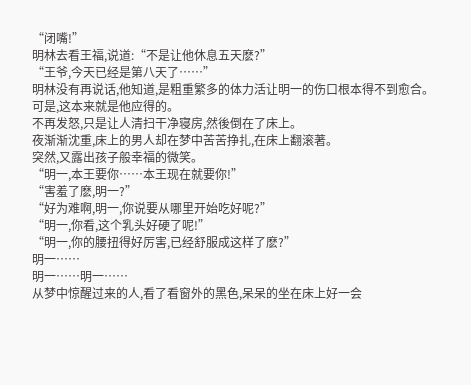“闭嘴!”
明林去看王福,说道:“不是让他休息五天麽?”
“王爷,今天已经是第八天了……”
明林没有再说话,他知道,是粗重繁多的体力活让明一的伤口根本得不到愈合。
可是,这本来就是他应得的。
不再发怒,只是让人清扫干净寝房,然後倒在了床上。
夜渐渐沈重,床上的男人却在梦中苦苦挣扎,在床上翻滚著。
突然,又露出孩子般幸福的微笑。
“明一,本王要你……本王现在就要你!”
“害羞了麽,明一?”
“好为难啊,明一,你说要从哪里开始吃好呢?”
“明一,你看,这个乳头好硬了呢!”
“明一,你的腰扭得好厉害,已经舒服成这样了麽?”
明一……
明一……明一……
从梦中惊醒过来的人,看了看窗外的黑色,呆呆的坐在床上好一会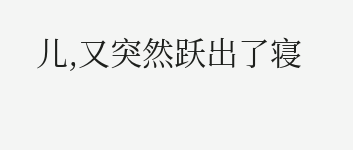儿,又突然跃出了寝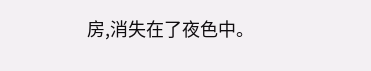房,消失在了夜色中。